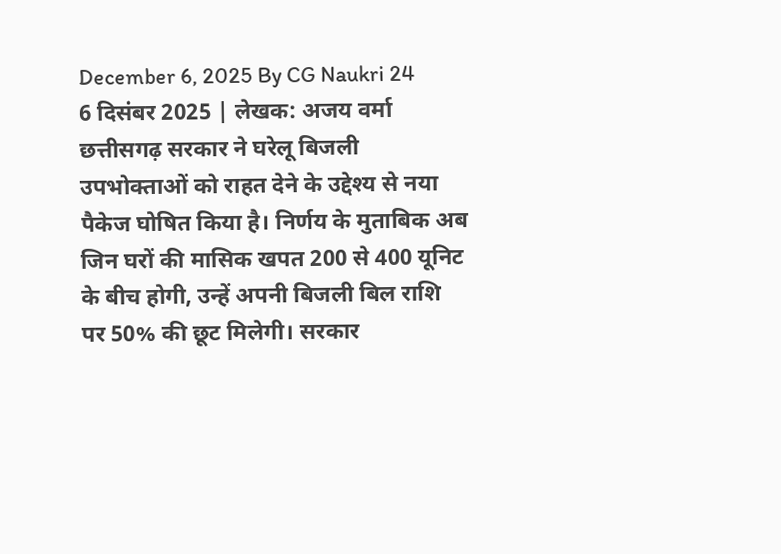December 6, 2025 By CG Naukri 24
6 दिसंबर 2025 | लेखक: अजय वर्मा
छत्तीसगढ़ सरकार ने घरेलू बिजली उपभोक्ताओं को राहत देने के उद्देश्य से नया पैकेज घोषित किया है। निर्णय के मुताबिक अब जिन घरों की मासिक खपत 200 से 400 यूनिट के बीच होगी, उन्हें अपनी बिजली बिल राशि पर 50% की छूट मिलेगी। सरकार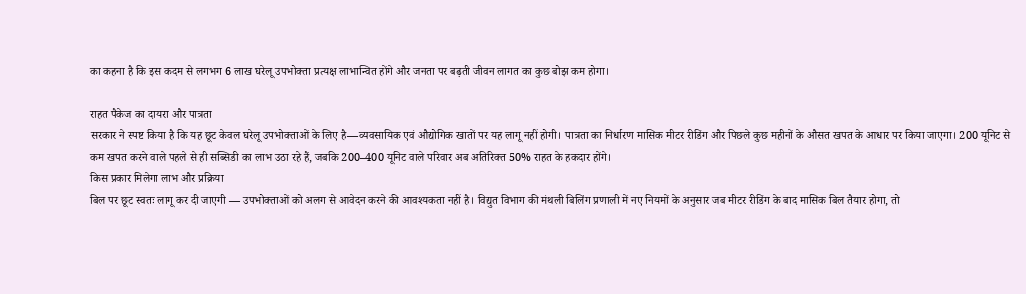का कहना है कि इस कदम से लगभग 6 लाख घरेलू उपभोक्ता प्रत्यक्ष लाभान्वित होंगे और जनता पर बढ़ती जीवन लागत का कुछ बोझ कम होगा।

राहत पैकेज का दायरा और पात्रता
सरकार ने स्पष्ट किया है कि यह छूट केवल घरेलू उपभोक्ताओं के लिए है—व्यवसायिक एवं औद्योगिक खातों पर यह लागू नहीं होगी। पात्रता का निर्धारण मासिक मीटर रीडिंग और पिछले कुछ महीनों के औसत खपत के आधार पर किया जाएगा। 200 यूनिट से कम खपत करने वाले पहले से ही सब्सिडी का लाभ उठा रहे हैं, जबकि 200–400 यूनिट वाले परिवार अब अतिरिक्त 50% राहत के हकदार होंगे।
किस प्रकार मिलेगा लाभ और प्रक्रिया
बिल पर छूट स्वतः लागू कर दी जाएगी — उपभोक्ताओं को अलग से आवेदन करने की आवश्यकता नहीं है। विद्युत विभाग की मंथली बिलिंग प्रणाली में नए नियमों के अनुसार जब मीटर रीडिंग के बाद मासिक बिल तैयार होगा, तो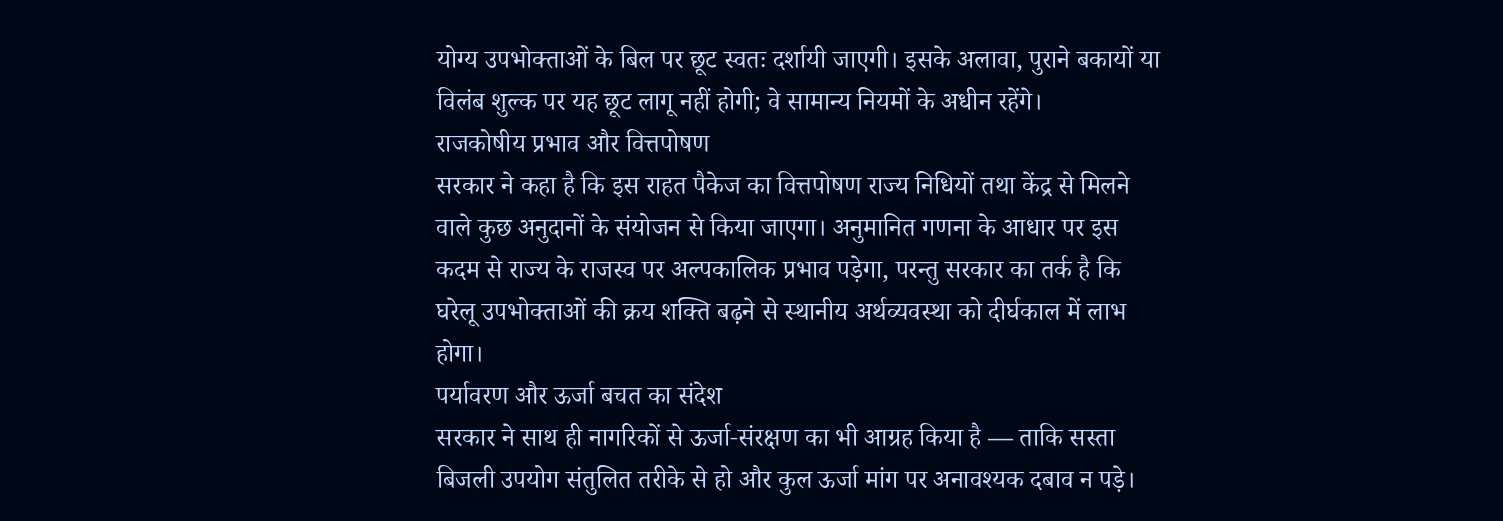योग्य उपभोक्ताओं के बिल पर छूट स्वतः दर्शायी जाएगी। इसके अलावा, पुराने बकायों या विलंब शुल्क पर यह छूट लागू नहीं होगी; वे सामान्य नियमों के अधीन रहेंगे।
राजकोषीय प्रभाव और वित्तपोषण
सरकार ने कहा है कि इस राहत पैकेज का वित्तपोषण राज्य निधियों तथा केंद्र से मिलने वाले कुछ अनुदानों के संयोजन से किया जाएगा। अनुमानित गणना के आधार पर इस कदम से राज्य के राजस्व पर अल्पकालिक प्रभाव पड़ेगा, परन्तु सरकार का तर्क है कि घरेलू उपभोक्ताओं की क्रय शक्ति बढ़ने से स्थानीय अर्थव्यवस्था को दीर्घकाल में लाभ होगा।
पर्यावरण और ऊर्जा बचत का संदेश
सरकार ने साथ ही नागरिकों से ऊर्जा‑संरक्षण का भी आग्रह किया है — ताकि सस्ता बिजली उपयोग संतुलित तरीके से हो और कुल ऊर्जा मांग पर अनावश्यक दबाव न पड़े।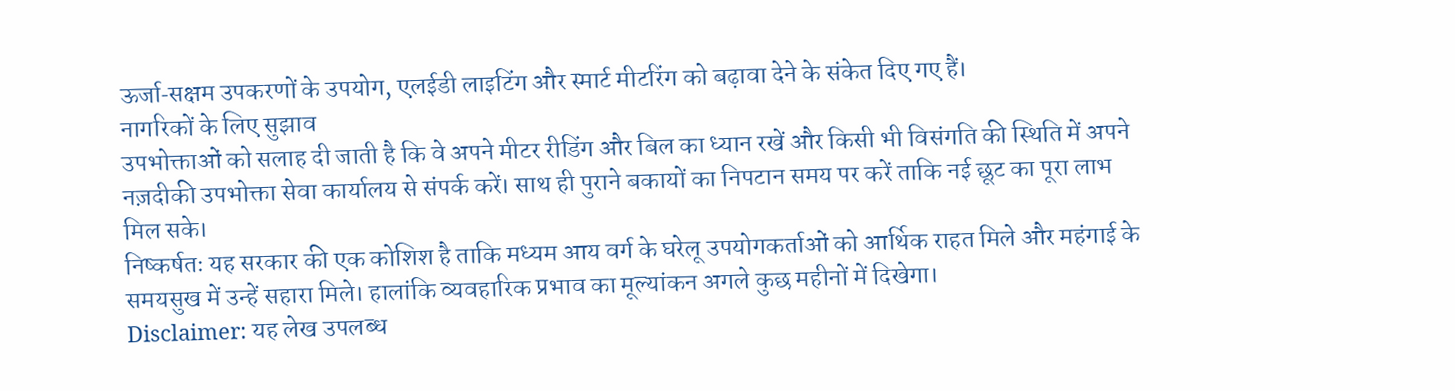ऊर्जा‑सक्षम उपकरणों के उपयोग, एलईडी लाइटिंग और स्मार्ट मीटरिंग को बढ़ावा देने के संकेत दिए गए हैं।
नागरिकों के लिए सुझाव
उपभोक्ताओं को सलाह दी जाती है कि वे अपने मीटर रीडिंग और बिल का ध्यान रखें और किसी भी विसंगति की स्थिति में अपने नज़दीकी उपभोक्ता सेवा कार्यालय से संपर्क करें। साथ ही पुराने बकायों का निपटान समय पर करें ताकि नई छूट का पूरा लाभ मिल सके।
निष्कर्षतः यह सरकार की एक कोशिश है ताकि मध्यम आय वर्ग के घरेलू उपयोगकर्ताओं को आर्थिक राहत मिले और महंगाई के समयसुख में उन्हें सहारा मिले। हालांकि व्यवहारिक प्रभाव का मूल्यांकन अगले कुछ महीनों में दिखेगा।
Disclaimer: यह लेख उपलब्ध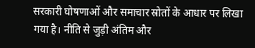सरकारी घोषणाओं और समाचार स्रोतों के आधार पर लिखा गया है। नीति से जुड़ी अंतिम और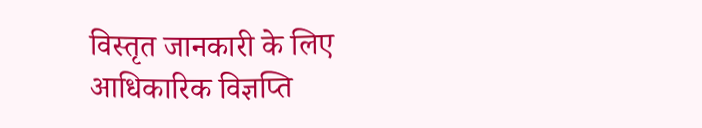विस्तृत जानकारी के लिए आधिकारिक विज्ञप्ति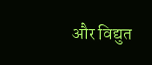और विद्युत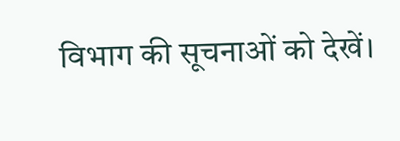विभाग की सूचनाओं को देखें।